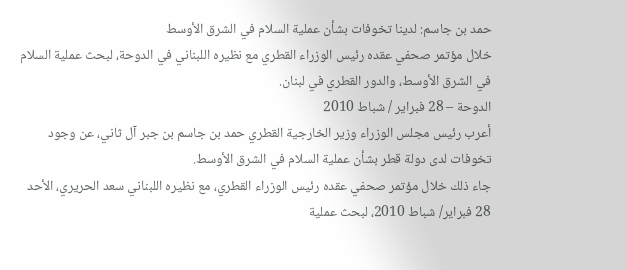حمد بن جاسم: لدينا تخوفات بشأن عملية السلام في الشرق الأوسط
خلال مؤتمر صحفي عقده رئيس الوزراء القطري مع نظيره اللبناني في الدوحة، لبحث عملية السلام في الشرق الأوسط، والدور القطري في لبنان.
الدوحة – 28 فبراير / شباط 2010
أعرب رئيس مجلس الوزراء وزير الخارجية القطري حمد بن جاسم بن جبر آل ثاني، عن وجود تخوفات لدى دولة قطر بشأن عملية السلام في الشرق الأوسط.
جاء ذلك خلال مؤتمر صحفي عقده رئيس الوزراء القطري، مع نظيره اللبناني سعد الحريري، الأحد 28 فبراير/ شباط 2010، لبحث عملية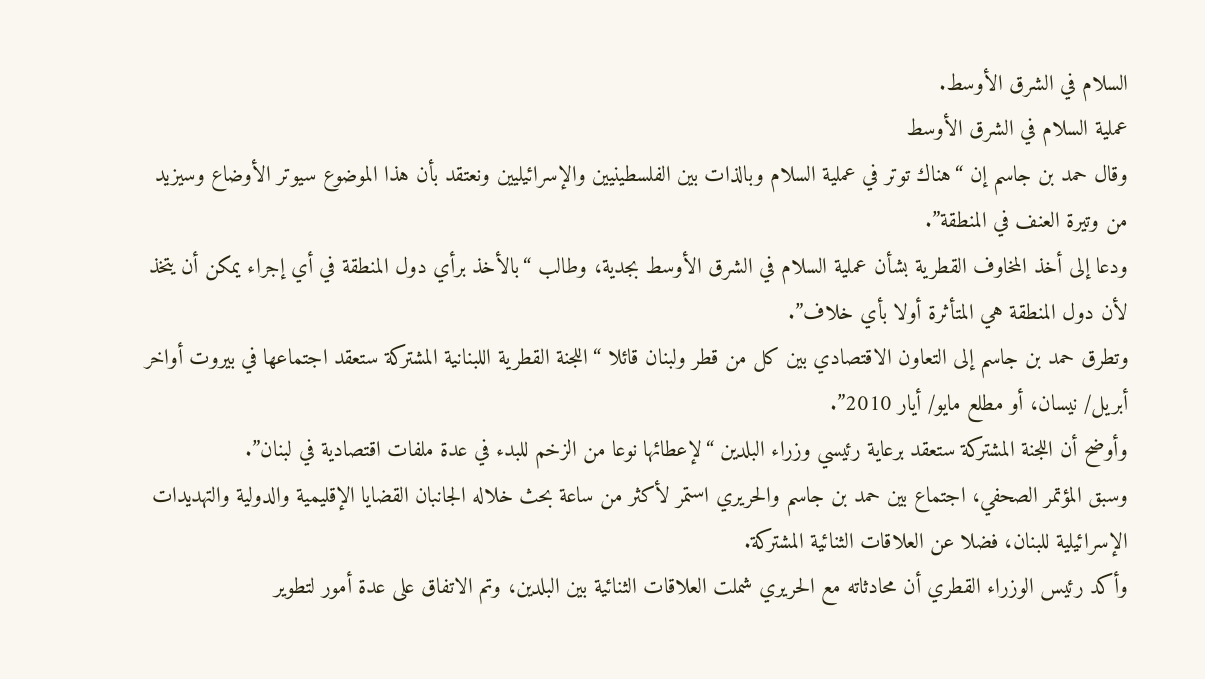السلام في الشرق الأوسط.
عملية السلام في الشرق الأوسط
وقال حمد بن جاسم إن “هناك توتر في عملية السلام وبالذات بين الفلسطينيين والإسرائيليين ونعتقد بأن هذا الموضوع سيوتر الأوضاع وسيزيد من وتيرة العنف في المنطقة”.
ودعا إلى أخذ المخاوف القطرية بشأن عملية السلام في الشرق الأوسط بجدية، وطالب “بالأخذ برأي دول المنطقة في أي إجراء يمكن أن يتخذ لأن دول المنطقة هي المتأثرة أولا بأي خلاف”.
وتطرق حمد بن جاسم إلى التعاون الاقتصادي بين كل من قطر ولبنان قائلا “اللجنة القطرية اللبنانية المشتركة ستعقد اجتماعها في بيروت أواخر أبريل/ نيسان، أو مطلع مايو/ أيار 2010”.
وأوضح أن اللجنة المشتركة ستعقد برعاية رئيسي وزراء البلدين “لإعطائها نوعا من الزخم للبدء في عدة ملفات اقتصادية في لبنان”.
وسبق المؤتمر الصحفي، اجتماع بين حمد بن جاسم والحريري استمر لأكثر من ساعة بحث خلاله الجانبان القضايا الإقليمية والدولية والتهديدات الإسرائيلية للبنان، فضلا عن العلاقات الثنائية المشتركة.
وأكد رئيس الوزراء القطري أن محادثاته مع الحريري شملت العلاقات الثنائية بين البلدين، وتم الاتفاق على عدة أمور لتطوير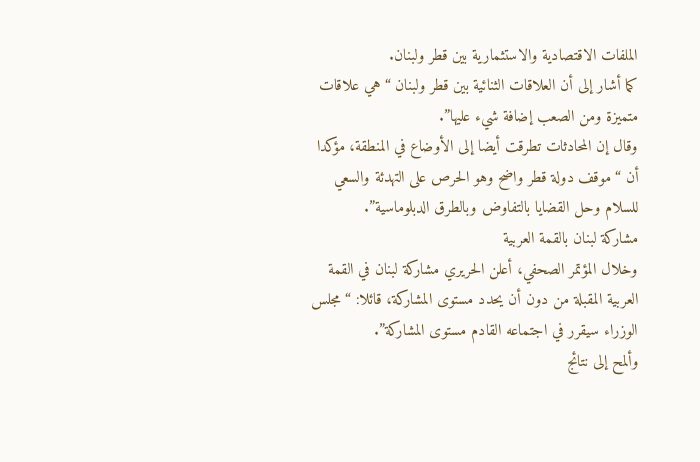الملفات الاقتصادية والاستثمارية بين قطر ولبنان.
كما أشار إلى أن العلاقات الثنائية بين قطر ولبنان “هي علاقات متميزة ومن الصعب إضافة شيء عليها”.
وقال إن المحادثات تطرقت أيضا إلى الأوضاع في المنطقة، مؤكدا أن “موقف دولة قطر واضح وهو الحرص على التهدئة والسعي للسلام وحل القضايا بالتفاوض وبالطرق الدبلوماسية”.
مشاركة لبنان بالقمة العربية
وخلال المؤتمر الصحفي، أعلن الحريري مشاركة لبنان في القمة العربية المقبلة من دون أن يحدد مستوى المشاركة، قائلا: “مجلس الوزراء سيقرر في اجتماعه القادم مستوى المشاركة”.
وألمح إلى نتائج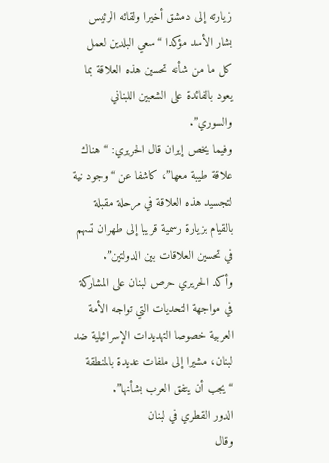زيارته إلى دمشق أخيرا ولقائه الرئيس بشار الأسد مؤكدا “سعي البلدين لعمل كل ما من شأنه تحسين هذه العلاقة بما يعود بالفائدة على الشعبين اللبناني والسوري”.
وفيما يخص إيران قال الحريري: “هناك علاقة طيبة معها”، كاشفا عن “وجود نية لتجسيد هذه العلاقة في مرحلة مقبلة بالقيام بزيارة رسمية قريبا إلى طهران تسهم في تحسين العلاقات بين الدولتين”.
وأكد الحريري حرص لبنان على المشاركة في مواجهة التحديات التي تواجه الأمة العربية خصوصا التهديدات الإسرائيلية ضد لبنان، مشيرا إلى ملفات عديدة بالمنطقة “يجب أن يتفق العرب بشأنها”.
الدور القطري في لبنان
وقال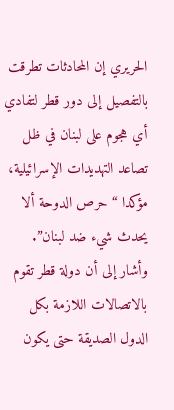الحريري إن المحادثات تطرقت بالتفصيل إلى دور قطر لتفادي أي هجوم على لبنان في ظل تصاعد التهديدات الإسرائيلية، مؤكدا “حرص الدوحة ألا يحدث شيء ضد لبنان”.
وأشار إلى أن دولة قطر تقوم بالاتصالات اللازمة بكل الدول الصديقة حتى يكون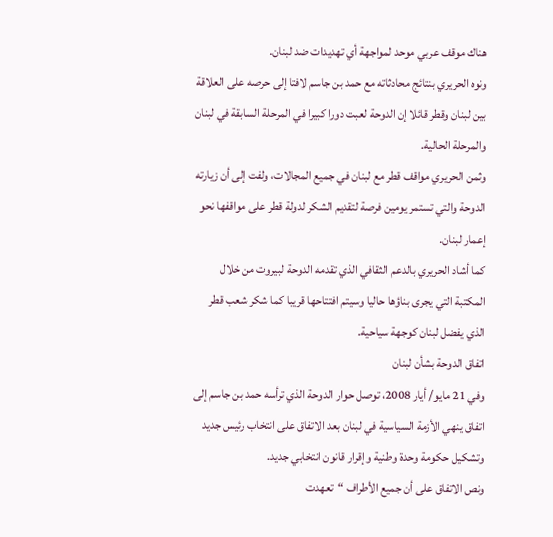هناك موقف عربي موحد لمواجهة أي تهديدات ضد لبنان.
ونوه الحريري بنتائج محادثاته مع حمد بن جاسم لافتا إلى حرصه على العلاقة بين لبنان وقطر قائلا إن الدوحة لعبت دورا كبيرا في المرحلة السابقة في لبنان والمرحلة الحالية.
وثمن الحريري مواقف قطر مع لبنان في جميع المجالات، ولفت إلى أن زيارته الدوحة والتي تستمر يومين فرصة لتقديم الشكر لدولة قطر على مواقفها نحو إعمار لبنان.
كما أشاد الحريري بالدعم الثقافي الذي تقدمه الدوحة لبيروت من خلال المكتبة التي يجرى بناؤها حاليا وسيتم افتتاحها قريبا كما شكر شعب قطر الذي يفضل لبنان كوجهة سياحية.
اتفاق الدوحة بشأن لبنان
وفي 21 مايو/ أيار 2008، توصل حوار الدوحة الذي ترأسه حمد بن جاسم إلى اتفاق ينهي الأزمة السياسية في لبنان بعد الاتفاق على انتخاب رئيس جديد وتشكيل حكومة وحدة وطنية وإقرار قانون انتخابي جديد.
ونص الاتفاق على أن جميع الأطراف “تعهدت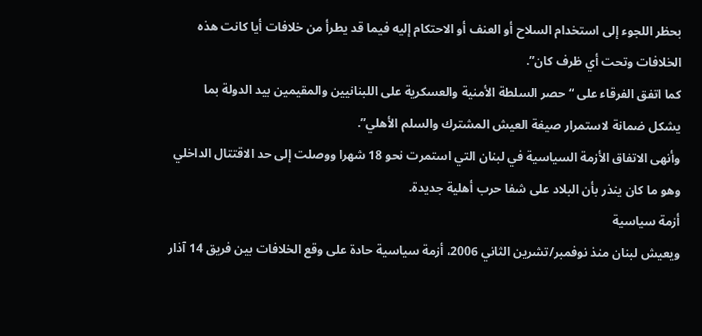بحظر اللجوء إلى استخدام السلاح أو العنف أو الاحتكام إليه فيما قد يطرأ من خلافات أيا كانت هذه الخلافات وتحت أي ظرف كان”.
كما اتفق الفرقاء على “حصر السلطة الأمنية والعسكرية على اللبنانيين والمقيمين بيد الدولة بما يشكل ضمانة لاستمرار صيغة العيش المشترك والسلم الأهلي”.
وأنهى الاتفاق الأزمة السياسية في لبنان التي استمرت نحو 18 شهرا ووصلت إلى حد الاقتتال الداخلي وهو ما كان ينذر بأن البلاد على شفا حرب أهلية جديدة.
أزمة سياسية
ويعيش لبنان منذ نوفمبر/تشرين الثاني 2006، أزمة سياسية حادة على وقع الخلافات بين فريق 14 آذار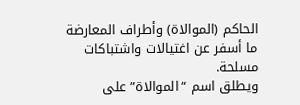الحاكم (الموالاة) وأطراف المعارضة ما أسفر عن اغتيالات واشتباكات مسلحة.
ويطلق اسم “الموالاة” على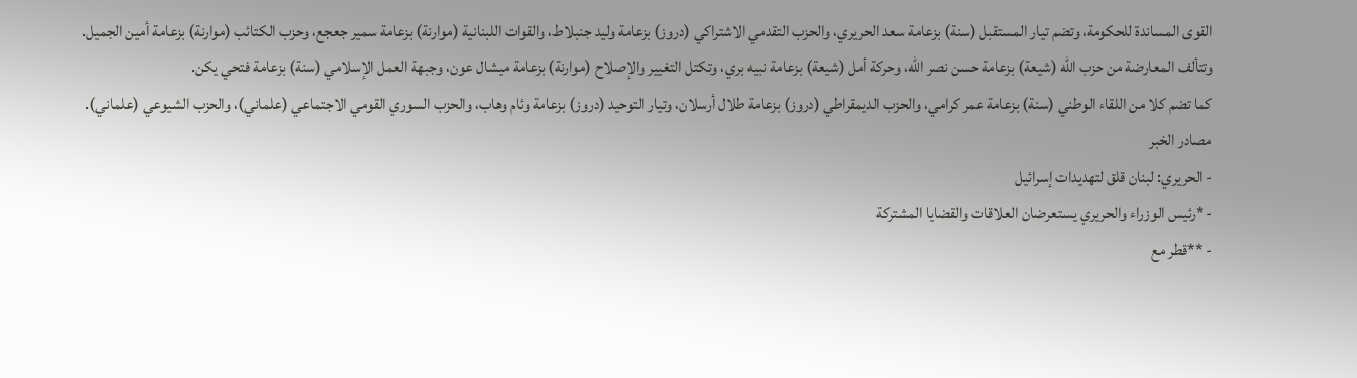القوى المساندة للحكومة، وتضم تيار المستقبل (سنة) بزعامة سعد الحريري، والحزب التقدمي الاشتراكي (دروز) بزعامة وليد جنبلاط، والقوات اللبنانية (موارنة) بزعامة سمير جعجع، وحزب الكتائب (موارنة) بزعامة أمين الجميل.
وتتألف المعارضة من حزب الله (شيعة) بزعامة حسن نصر الله، وحركة أمل (شيعة) بزعامة نبيه بري، وتكتل التغيير والإصلاح (موارنة) بزعامة ميشال عون، وجبهة العمل الإسلامي (سنة) بزعامة فتحي يكن.
كما تضم كلا من اللقاء الوطني (سنة) بزعامة عمر كرامي، والحزب الديمقراطي (دروز) بزعامة طلال أرسلان، وتيار التوحيد (دروز) بزعامة وئام وهاب، والحزب السوري القومي الاجتماعي (علماني)، والحزب الشيوعي (علماني).
مصادر الخبر
- الحريري: لبنان قلق لتهديدات إسرائيل
- *رئيس الوزراء والحريري يستعرضان العلاقات والقضايا المشتركة
- **قطر مع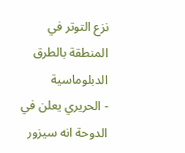نزع التوتر في المنطقة بالطرق الدبلوماسية
- الحريري يعلن في الدوحة انه سيزور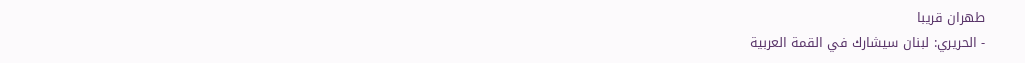طهران قريبا
- الحريري: لبنان سيشارك في القمة العربية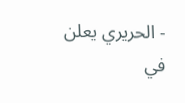- الحريري يعلن في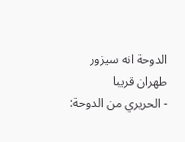الدوحة انه سيزور طهران قريبا
- الحريري من الدوحة: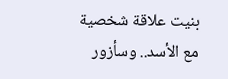بنيت علاقة شخصية مع الأسد.. وسأزور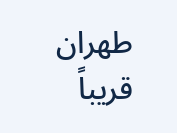طهران قريباً